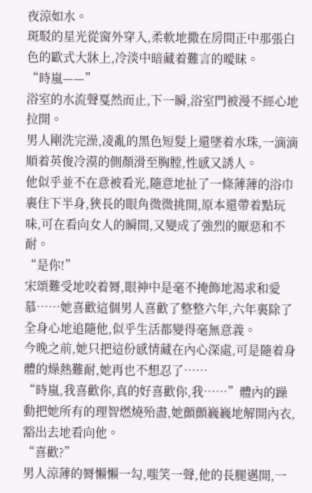夜涼如水。
斑駁的星光從窗外穿入,柔軟地撒在房間正中那張白色的歐式大牀上,冷淡中暗藏着難言的曖昧。
“時嵐——”
浴室的水流聲戛然而止,下一瞬,浴室門被漫不經心地拉開。
男人剛洗完澡,凌亂的黑色短髮上還墜着水珠,一滴滴順着英俊冷漠的側顏滑至胸膛,性感又誘人。
他似乎並不在意被看光,隨意地扯了一條薄薄的浴巾裹住下半身,狹長的眼角微微挑開,原本還帶着點玩味,可在看向女人的瞬間,又變成了強烈的厭惡和不耐。
“是你!”
宋頌難受地咬着脣,眼神中是毫不掩飾地渴求和愛慕……她喜歡這個男人喜歡了整整六年,六年裏除了全身心地追隨他,似乎生活都變得毫無意義。
今晚之前,她只把這份感情藏在內心深處,可是隨着身體的燥熱難耐,她再也不想忍了……
“時嵐,我喜歡你,真的好喜歡你,我……”體內的躁動把她所有的理智燃燒殆盡,她顫顫巍巍地解開內衣,豁出去地看向他。
“喜歡?”
男人涼薄的脣懶懶一勾,嗤笑一聲,他的長腿邁開,一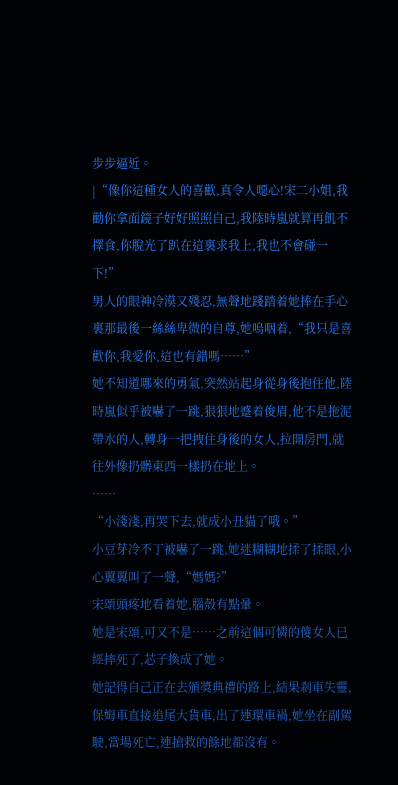步步逼近。
|“像你這種女人的喜歡,真令人噁心!宋二小姐,我勸你拿面鏡子好好照照自己,我陸時嵐就算再飢不擇食,你脫光了趴在這裏求我上,我也不會碰一下!”
男人的眼神冷漠又殘忍,無聲地踐踏着她捧在手心裏那最後一絲絲卑微的自尊,她嗚咽着,“我只是喜歡你,我愛你,這也有錯嗎……”
她不知道哪來的勇氣,突然站起身從身後抱住他,陸時嵐似乎被嚇了一跳,狠狠地蹙着俊眉,他不是拖泥帶水的人,轉身一把拽住身後的女人,拉開房門,就往外像扔髒東西一樣扔在地上。
……
“小淺淺,再哭下去,就成小丑貓了哦。”
小豆芽冷不丁被嚇了一跳,她迷糊糊地揉了揉眼,小心翼翼叫了一聲,“媽媽?”
宋頌頭疼地看着她,腦殼有點暈。
她是宋頌,可又不是……之前這個可憐的傻女人已經摔死了,芯子換成了她。
她記得自己正在去頒獎典禮的路上,結果剎車失靈,保姆車直接追尾大貨車,出了連環車禍,她坐在副駕駛,當場死亡,連搶救的餘地都沒有。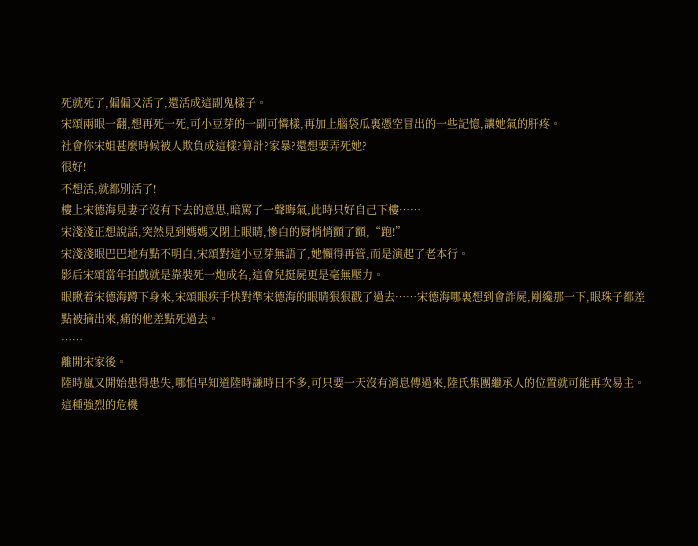死就死了,偏偏又活了,還活成這副鬼樣子。
宋頌兩眼一翻,想再死一死,可小豆芽的一副可憐樣,再加上腦袋瓜裏憑空冒出的一些記憶,讓她氣的肝疼。
社會你宋姐甚麼時候被人欺負成這樣?算計?家暴?還想要弄死她?
很好!
不想活,就都別活了!
樓上宋德海見妻子沒有下去的意思,暗罵了一聲晦氣,此時只好自己下樓……
宋淺淺正想說話,突然見到媽媽又閉上眼睛,慘白的脣悄悄顫了顫,“跑!”
宋淺淺眼巴巴地有點不明白,宋頌對這小豆芽無語了,她懶得再管,而是演起了老本行。
影后宋頌當年拍戲就是靠裝死一炮成名,這會兒挺屍更是毫無壓力。
眼瞅着宋德海蹲下身來,宋頌眼疾手快對準宋德海的眼睛狠狠戳了過去……宋德海哪裏想到會詐屍,剛纔那一下,眼珠子都差點被摘出來,痛的他差點死過去。
……
離開宋家後。
陸時嵐又開始患得患失,哪怕早知道陸時謙時日不多,可只要一天沒有消息傳過來,陸氏集團繼承人的位置就可能再次易主。
這種強烈的危機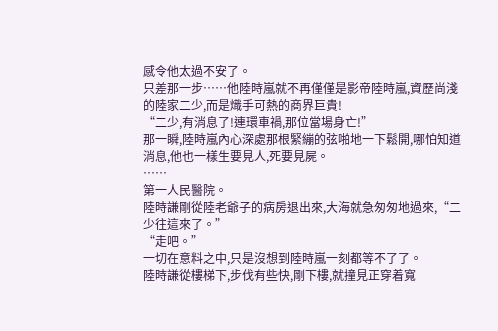感令他太過不安了。
只差那一步……他陸時嵐就不再僅僅是影帝陸時嵐,資歷尚淺的陸家二少,而是熾手可熱的商界巨貴!
“二少,有消息了!連環車禍,那位當場身亡!”
那一瞬,陸時嵐內心深處那根緊繃的弦啪地一下鬆開,哪怕知道消息,他也一樣生要見人,死要見屍。
……
第一人民醫院。
陸時謙剛從陸老爺子的病房退出來,大海就急匆匆地過來,“二少往這來了。”
“走吧。”
一切在意料之中,只是沒想到陸時嵐一刻都等不了了。
陸時謙從樓梯下,步伐有些快,剛下樓,就撞見正穿着寬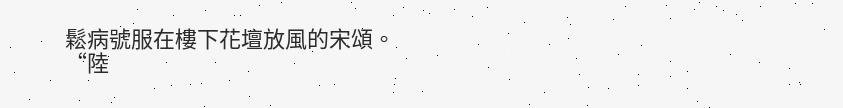鬆病號服在樓下花壇放風的宋頌。
“陸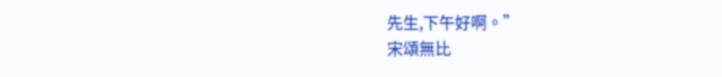先生,下午好啊。”
宋頌無比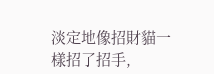淡定地像招財貓一樣招了招手,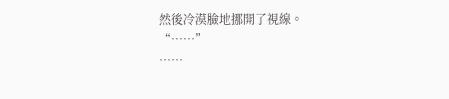然後冷漠臉地挪開了視線。
“……”
……